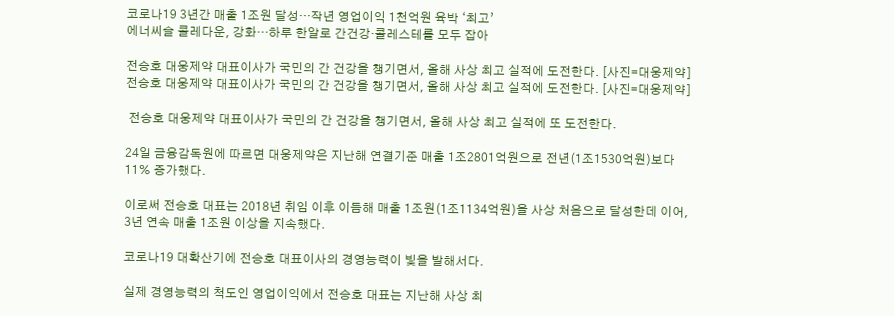코로나19 3년간 매출 1조원 달성…작년 영업이익 1천억원 육박 ‘최고’
에너씨슬 콜레다운, 강화…하루 한알로 간건강·콜레스테롤 모두 잡아

전승호 대웅제약 대표이사가 국민의 간 건강을 챙기면서, 올해 사상 최고 실적에 도전한다. [사진=대웅제약]
전승호 대웅제약 대표이사가 국민의 간 건강을 챙기면서, 올해 사상 최고 실적에 도전한다. [사진=대웅제약]

 전승호 대웅제약 대표이사가 국민의 간 건강을 챙기면서, 올해 사상 최고 실적에 또 도전한다.

24일 금융감독원에 따르면 대웅제약은 지난해 연결기준 매출 1조2801억원으로 전년(1조1530억원)보다 11% 증가했다.

이로써 전승호 대표는 2018년 취임 이후 이듬해 매출 1조원(1조1134억원)을 사상 처음으로 달성한데 이어, 3년 연속 매출 1조원 이상을 지속했다.

코로나19 대확산기에 전승호 대표이사의 경영능력이 빛을 발해서다.

실제 경영능력의 척도인 영업이익에서 전승호 대표는 지난해 사상 최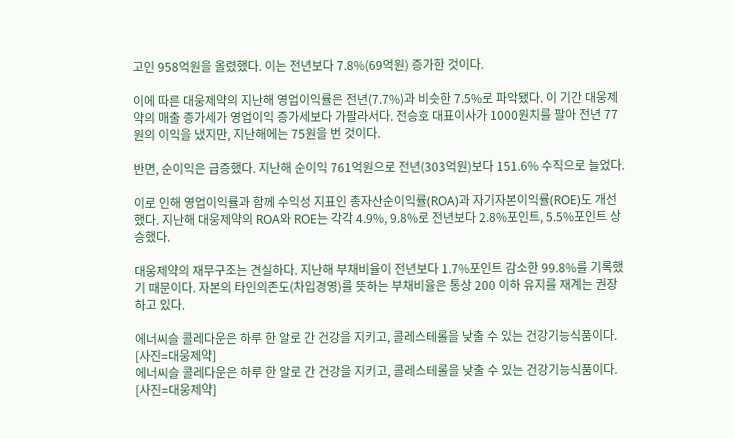고인 958억원을 올렸했다. 이는 전년보다 7.8%(69억원) 증가한 것이다.

이에 따른 대웅제약의 지난해 영업이익률은 전년(7.7%)과 비슷한 7.5%로 파악됐다. 이 기간 대웅제약의 매출 증가세가 영업이익 증가세보다 가팔라서다. 전승호 대표이사가 1000원치를 팔아 전년 77원의 이익을 냈지만, 지난해에는 75원을 번 것이다.

반면, 순이익은 급증했다. 지난해 순이익 761억원으로 전년(303억원)보다 151.6% 수직으로 늘었다.

이로 인해 영업이익률과 함께 수익성 지표인 총자산순이익률(ROA)과 자기자본이익률(ROE)도 개선했다. 지난해 대웅제약의 ROA와 ROE는 각각 4.9%, 9.8%로 전년보다 2.8%포인트, 5.5%포인트 상승했다.

대웅제약의 재무구조는 견실하다. 지난해 부채비율이 전년보다 1.7%포인트 감소한 99.8%를 기록했기 때문이다. 자본의 타인의존도(차입경영)를 뜻하는 부채비율은 통상 200 이하 유지를 재계는 권장하고 있다.

에너씨슬 콜레다운은 하루 한 알로 간 건강을 지키고, 콜레스테롤을 낮출 수 있는 건강기능식품이다. [사진=대웅제약]
에너씨슬 콜레다운은 하루 한 알로 간 건강을 지키고, 콜레스테롤을 낮출 수 있는 건강기능식품이다. [사진=대웅제약]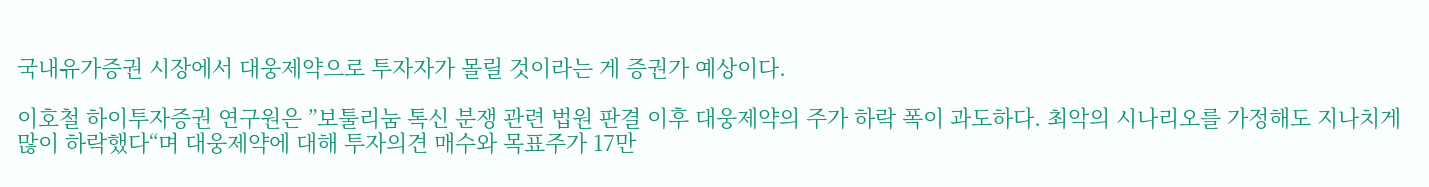국내유가증권 시장에서 대웅제약으로 투자자가 몰릴 것이라는 게 증권가 예상이다.

이호철 하이투자증권 연구원은 ”보툴리눔 톡신 분쟁 관련 법원 판결 이후 대웅제약의 주가 하락 폭이 과도하다. 최악의 시나리오를 가정해도 지나치게 많이 하락했다“며 대웅제약에 대해 투자의견 매수와 목표주가 17만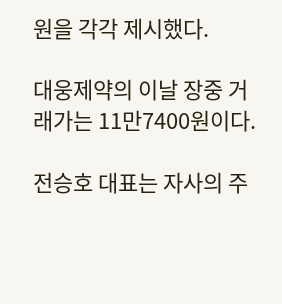원을 각각 제시했다.

대웅제약의 이날 장중 거래가는 11만7400원이다.

전승호 대표는 자사의 주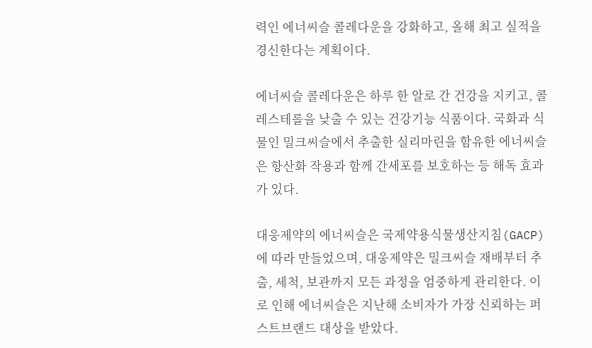력인 에너씨슬 콜레다운을 강화하고, 올해 최고 실적을 경신한다는 계획이다.

에너씨슬 콜레다운은 하루 한 알로 간 건강을 지키고, 콜레스테롤을 낮출 수 있는 건강기능 식품이다. 국화과 식물인 밀크씨슬에서 추출한 실리마린을 함유한 에너씨슬은 항산화 작용과 함께 간세포를 보호하는 등 해독 효과가 있다.

대웅제약의 에너씨슬은 국제약용식물생산지침(GACP)에 따라 만들었으며, 대웅제약은 밀크씨슬 재배부터 추출, 세척, 보관까지 모든 과정을 엄중하게 관리한다. 이로 인해 에너씨슬은 지난해 소비자가 가장 신뢰하는 퍼스트브랜드 대상을 받았다.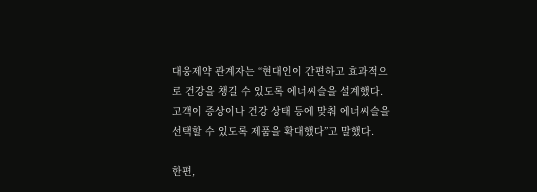대웅제약 관계자는 “현대인이 간편하고 효과적으로 건강을 챙길 수 있도록 에너씨슬을 설계했다. 고객이 증상이나 건강 상태 등에 맞춰 에너씨슬을 선택할 수 있도록 제품을 확대했다”고 말했다.

한편,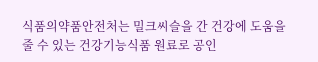식품의약품안전처는 밀크씨슬을 간 건강에 도움을 줄 수 있는 건강기능식품 원료로 공인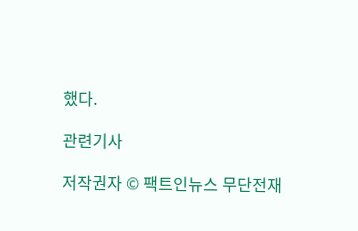했다.

관련기사

저작권자 © 팩트인뉴스 무단전재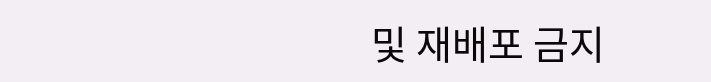및 재배포 금지